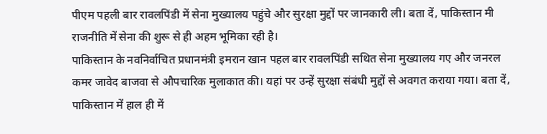पीएम पहली बार रावलपिंडी में सेना मुख्यालय पहुंचे और सुरक्षा मुद्दों पर जानकारी ली। बता दें, पाकिस्तान मी राजनीति में सेना की शुरू से ही अहम भूमिका रही है।
पाकिस्तान के नवनिर्वाचित प्रधानमंत्री इमरान खान पहल बार रावलपिंडी सथित सेना मुख्यालय गए और जनरल कमर जावेद बाजवा से औपचारिक मुलाकात की। यहां पर उन्हें सुरक्षा संबंधी मुद्दों से अवगत कराया गया। बता दें, पाकिस्तान में हाल ही में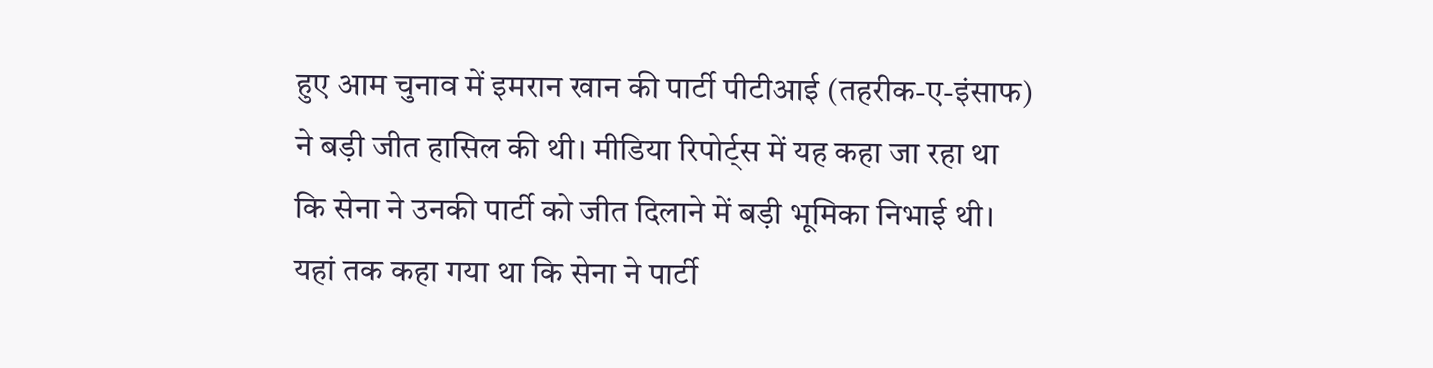हुए आम चुनाव में इमरान खान की पार्टी पीटीआई (तहरीक-ए-इंसाफ) ने बड़ी जीत हासिल की थी। मीडिया रिपोर्ट्स में यह कहा जा रहा था कि सेना ने उनकी पार्टी को जीत दिलाने में बड़ी भूमिका निभाई थी। यहां तक कहा गया था कि सेना ने पार्टी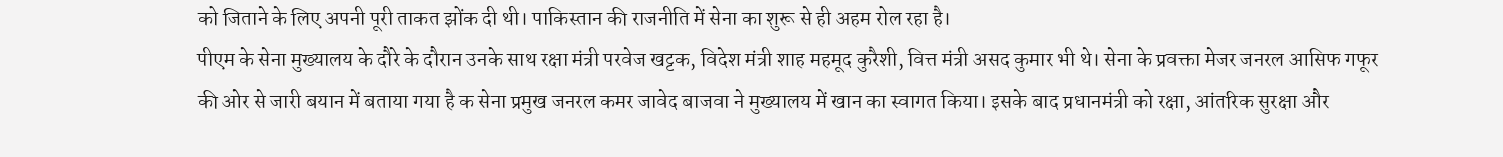को जिताने के लिए अपनी पूरी ताकत झोंक दी थी। पाकिस्तान की राजनीति में सेना का शुरू से ही अहम रोल रहा है।
पीएम के सेना मुख्यालय के दौरे के दौरान उनके साथ रक्षा मंत्री परवेज खट्टक, विदेश मंत्री शाह महमूद कुरैशी, वित्त मंत्री असद कुमार भी थे। सेना के प्रवक्ता मेजर जनरल आसिफ गफूर की ओर से जारी बयान में बताया गया है क सेना प्रमुख जनरल कमर जावेद बाजवा ने मुख्यालय में खान का स्वागत किया। इसके बाद प्रधानमंत्री को रक्षा, आंतरिक सुरक्षा और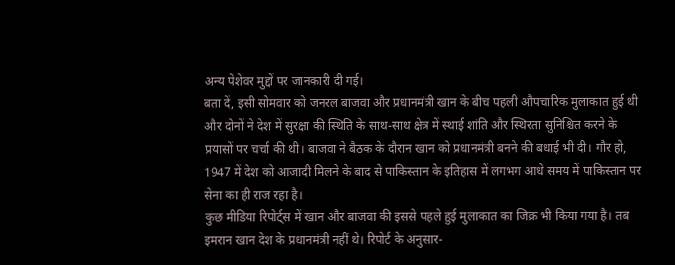अन्य पेशेवर मुद्दों पर जानकारी दी गई।
बता दें, इसी सोमवार को जनरल बाजवा और प्रधानमंत्री खान के बीच पहली औपचारिक मुलाकात हुई थी और दोनों ने देश में सुरक्षा की स्थिति के साथ-साथ क्षेत्र में स्थाई शांति और स्थिरता सुनिश्चित करने के प्रयासों पर चर्चा की थी। बाजवा ने बैठक के दौरान खान को प्रधानमंत्री बनने की बधाई भी दी। गौर हो, 1947 में देश को आजादी मिलने के बाद से पाकिस्तान के इतिहास में लगभग आधे समय में पाकिस्तान पर सेना का ही राज रहा है।
कुछ मीडिया रिपोर्ट्स में खान और बाजवा की इससे पहले हुई मुलाकात का जिक्र भी किया गया है। तब इमरान खान देश के प्रधानमंत्री नहीं थे। रिपोर्ट के अनुसार-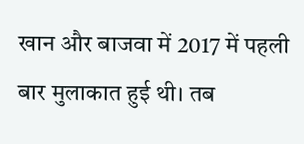खान और बाजवा में 2017 में पहली बार मुलाकात हुई थी। तब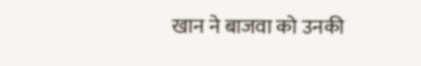खान ने बाजवा को उनकी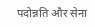पदोन्नति और सेना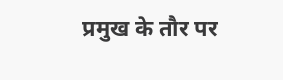प्रमुख के तौर पर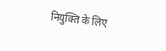नियुक्ति के लिए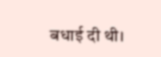बधाई दी थी।